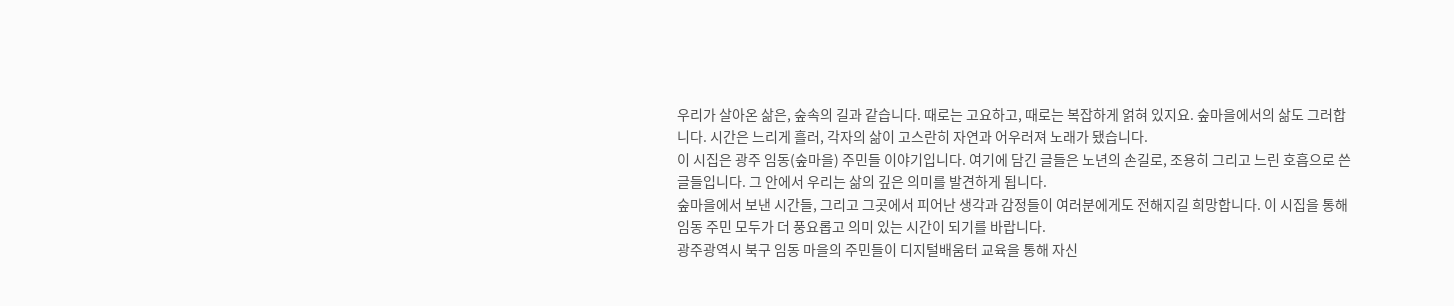우리가 살아온 삶은, 숲속의 길과 같습니다. 때로는 고요하고, 때로는 복잡하게 얽혀 있지요. 숲마을에서의 삶도 그러합니다. 시간은 느리게 흘러, 각자의 삶이 고스란히 자연과 어우러져 노래가 됐습니다.
이 시집은 광주 임동(숲마을) 주민들 이야기입니다. 여기에 담긴 글들은 노년의 손길로, 조용히 그리고 느린 호흡으로 쓴 글들입니다. 그 안에서 우리는 삶의 깊은 의미를 발견하게 됩니다.
숲마을에서 보낸 시간들, 그리고 그곳에서 피어난 생각과 감정들이 여러분에게도 전해지길 희망합니다. 이 시집을 통해 임동 주민 모두가 더 풍요롭고 의미 있는 시간이 되기를 바랍니다.
광주광역시 북구 임동 마을의 주민들이 디지털배움터 교육을 통해 자신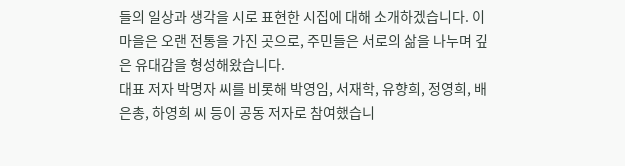들의 일상과 생각을 시로 표현한 시집에 대해 소개하겠습니다. 이 마을은 오랜 전통을 가진 곳으로, 주민들은 서로의 삶을 나누며 깊은 유대감을 형성해왔습니다.
대표 저자 박명자 씨를 비롯해 박영임, 서재학, 유향희, 정영희, 배은총, 하영희 씨 등이 공동 저자로 참여했습니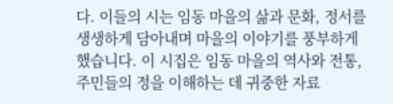다. 이들의 시는 임동 마을의 삶과 문화, 정서를 생생하게 담아내며 마을의 이야기를 풍부하게 했습니다. 이 시집은 임동 마을의 역사와 전통, 주민들의 정을 이해하는 데 귀중한 자료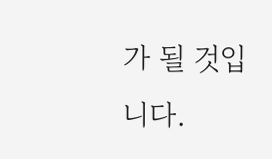가 될 것입니다.